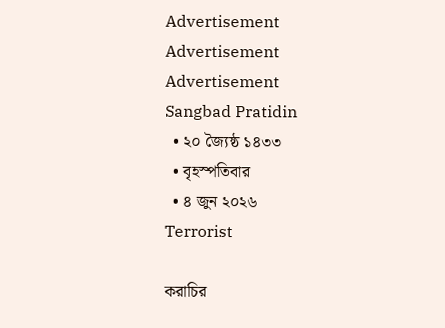Advertisement
Advertisement
Advertisement
Sangbad Pratidin
  • ২০ জ্যৈষ্ঠ ১৪৩৩
  • বৃহস্পতিবার
  • ৪ জুন ২০২৬
Terrorist

করাচির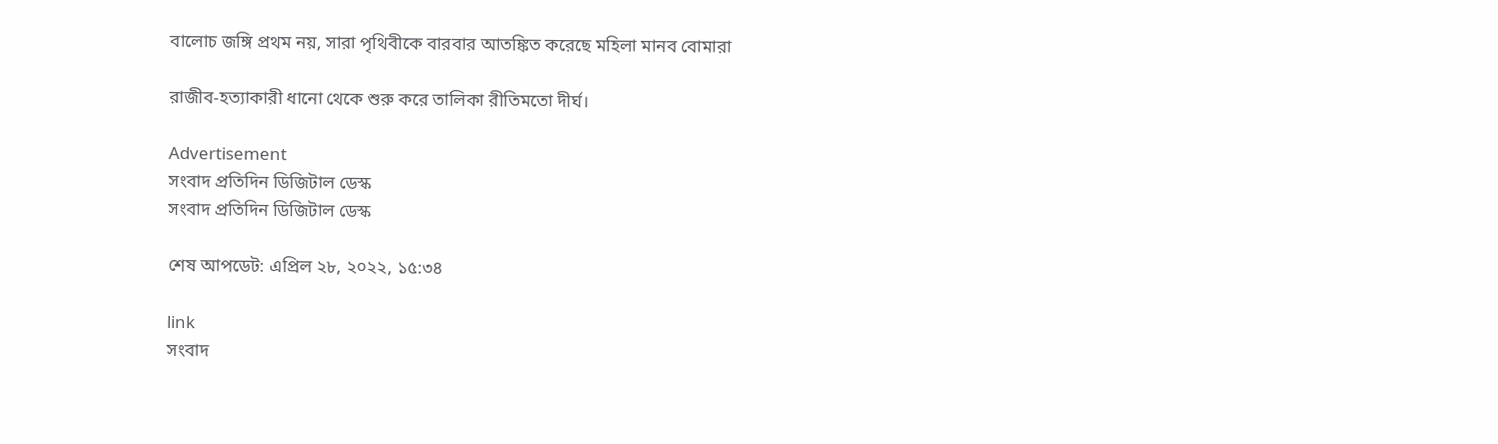বালোচ জঙ্গি প্রথম নয়, সারা পৃথিবীকে বারবার আতঙ্কিত করেছে মহিলা মানব বোমারা

রাজীব-হত্যাকারী ধানো থেকে শুরু করে তালিকা রীতিমতো দীর্ঘ।

Advertisement
সংবাদ প্রতিদিন ডিজিটাল ডেস্ক
সংবাদ প্রতিদিন ডিজিটাল ডেস্ক

শেষ আপডেট: এপ্রিল ২৮, ২০২২, ১৫:৩৪

link
সংবাদ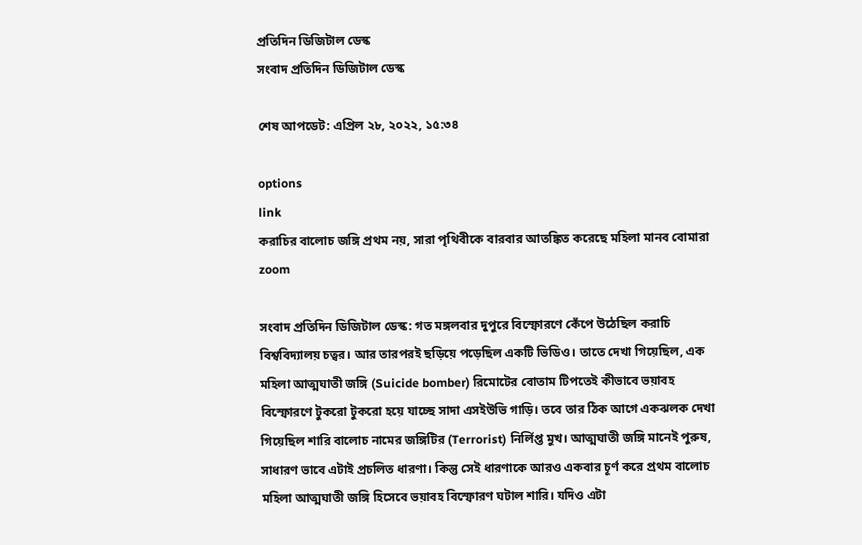প্রতিদিন ডিজিটাল ডেস্ক
সংবাদ প্রতিদিন ডিজিটাল ডেস্ক

শেষ আপডেট: এপ্রিল ২৮, ২০২২, ১৫:৩৪

options
link
করাচির বালোচ জঙ্গি প্রথম নয়, সারা পৃথিবীকে বারবার আতঙ্কিত করেছে মহিলা মানব বোমারা zoom

সংবাদ প্রতিদিন ডিজিটাল ডেস্ক: গত মঙ্গলবার দুপুরে বিস্ফোরণে কেঁপে উঠেছিল করাচি বিশ্ববিদ্যালয় চত্বর। আর তারপরই ছড়িয়ে পড়েছিল একটি ভিডিও। তাতে দেখা গিয়েছিল, এক মহিলা আত্মঘাতী জঙ্গি (Suicide bomber) রিমোটের বোতাম টিপতেই কীভাবে ভয়াবহ বিস্ফোরণে টুকরো টুকরো হয়ে যাচ্ছে সাদা এসইউভি গাড়ি। তবে তার ঠিক আগে একঝলক দেখা গিয়েছিল শারি বালোচ নামের জঙ্গিটির (Terrorist) নির্লিপ্ত মুখ। আত্মঘাতী জঙ্গি মানেই পুরুষ, সাধারণ ভাবে এটাই প্রচলিত ধারণা। কিন্তু সেই ধারণাকে আরও একবার চূর্ণ করে প্রথম বালোচ মহিলা আত্মঘাতী জঙ্গি হিসেবে ভয়াবহ বিস্ফোরণ ঘটাল শারি। যদিও এটা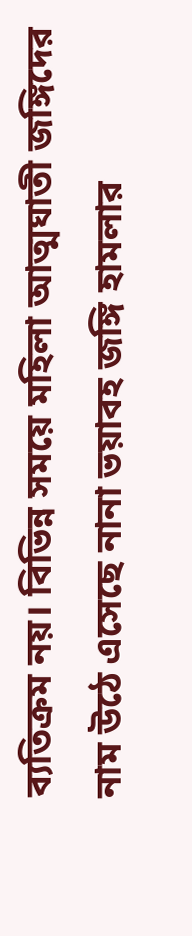ব্যতিক্রম নয়। বিভিন্ন সময়ে মহিলা আত্মঘাতী জঙ্গিদের নাম উঠে এসেছে নানা ভয়াবহ জঙ্গি হামলার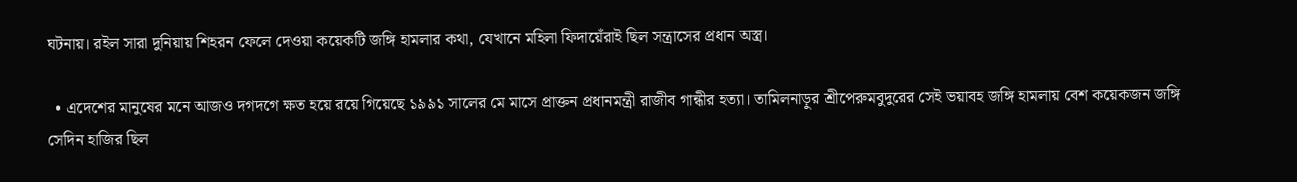ঘটনায়। রইল সারা দুনিয়ায় শিহরন ফেলে দেওয়া কয়েকটি জঙ্গি হামলার কথা, যেখানে মহিলা ফিদায়েঁরাই ছিল সন্ত্রাসের প্রধান অস্ত্র।

  • এদেশের মানুষের মনে আজও দগদগে ক্ষত হয়ে রয়ে গিয়েছে ১৯৯১ সালের মে মাসে প্রাক্তন প্রধানমন্ত্রী রাজীব গান্ধীর হত্যা। তামিলনাড়ুর শ্রীপেরুমবুদুরের সেই ভয়াবহ জঙ্গি হামলায় বেশ কয়েকজন জঙ্গি সেদিন হাজির ছিল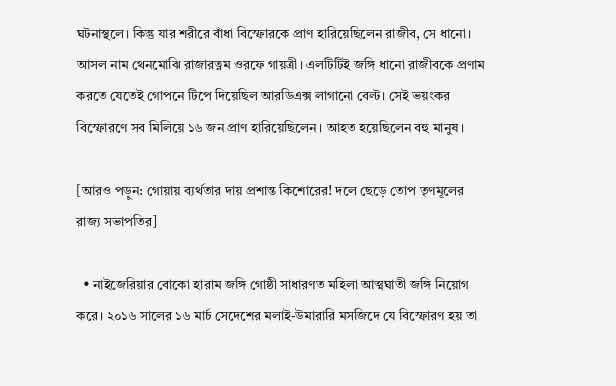ঘটনাস্থলে। কিন্তু যার শরীরে বাঁধা বিস্ফোরকে প্রাণ হারিয়েছিলেন রাজীব, সে ধানো। আসল নাম থেনমোঝি রাজারত্নম ওরফে গায়ত্রী। এলটিটিই জঙ্গি ধানো রাজীবকে প্রণাম করতে যেতেই গোপনে টিপে দিয়েছিল আরডিএক্স লাগানো বেল্ট। সেই ভয়ংকর বিস্ফোরণে সব মিলিয়ে ১৬ জন প্রাণ হারিয়েছিলেন। আহত হয়েছিলেন বহু মানুষ।

[আরও পড়ুন: গোয়ায় ব্যর্থতার দায় প্রশান্ত কিশোরের! দলে ছেড়ে তোপ তৃণমূলের রাজ্য সভাপতির]

  • নাইজেরিয়ার বোকো হারাম জঙ্গি গোষ্ঠী সাধারণত মহিলা আত্মঘাতী জঙ্গি নিয়োগ করে। ২০১৬ সালের ১৬ মার্চ সেদেশের মলাই-উমারারি মসজিদে যে বিস্ফোরণ হয় তা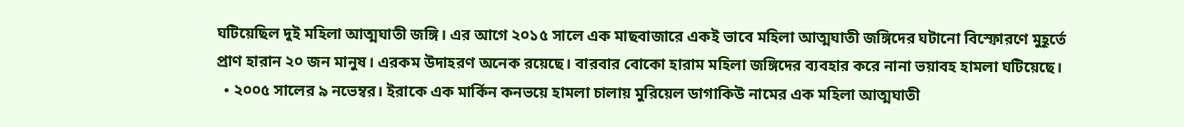ঘটিয়েছিল দুই মহিলা আত্মঘাতী জঙ্গি। এর আগে ২০১৫ সালে এক মাছবাজারে একই ভাবে মহিলা আত্মঘাতী জঙ্গিদের ঘটানো বিস্ফোরণে মুহূর্তে প্রাণ হারান ২০ জন মানুষ। এরকম উদাহরণ অনেক রয়েছে। বারবার বোকো হারাম মহিলা জঙ্গিদের ব্যবহার করে নানা ভয়াবহ হামলা ঘটিয়েছে।
  • ২০০৫ সালের ৯ নভেম্বর। ইরাকে এক মার্কিন কনভয়ে হামলা চালায় মুরিয়েল ডাগাকিউ নামের এক মহিলা আত্মঘাতী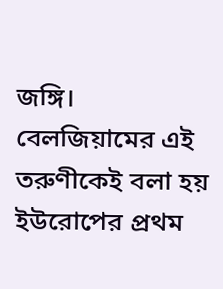জঙ্গি। বেলজিয়ামের এই তরুণীকেই বলা হয় ইউরোপের প্রথম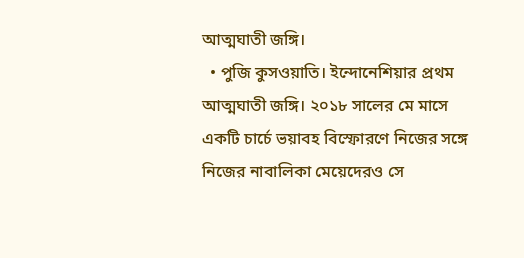আত্মঘাতী জঙ্গি।
  • পুজি কুসওয়াতি। ইন্দোনেশিয়ার প্রথম আত্মঘাতী জঙ্গি। ২০১৮ সালের মে মাসে একটি চার্চে ভয়াবহ বিস্ফোরণে নিজের সঙ্গে নিজের নাবালিকা মেয়েদেরও সে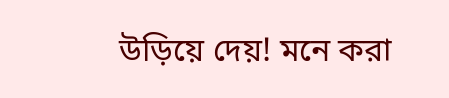উড়িয়ে দেয়! মনে করা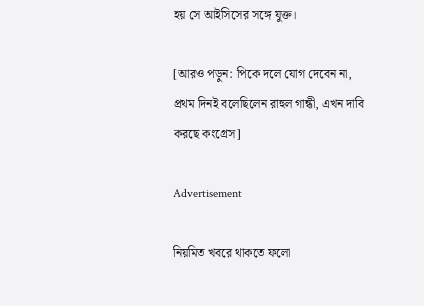হয় সে আইসিসের সঙ্গে যুক্ত।

[আরও পড়ুন: পিকে দলে যোগ দেবেন না, প্রথম দিনই বলেছিলেন রাহুল গান্ধী, এখন দাবি করছে কংগ্রেস]

Advertisement

নিয়মিত খবরে থাকতে ফলো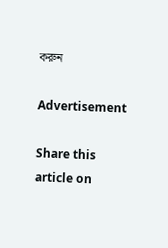করুন

Advertisement

Share this article on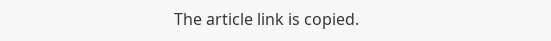The article link is copied.